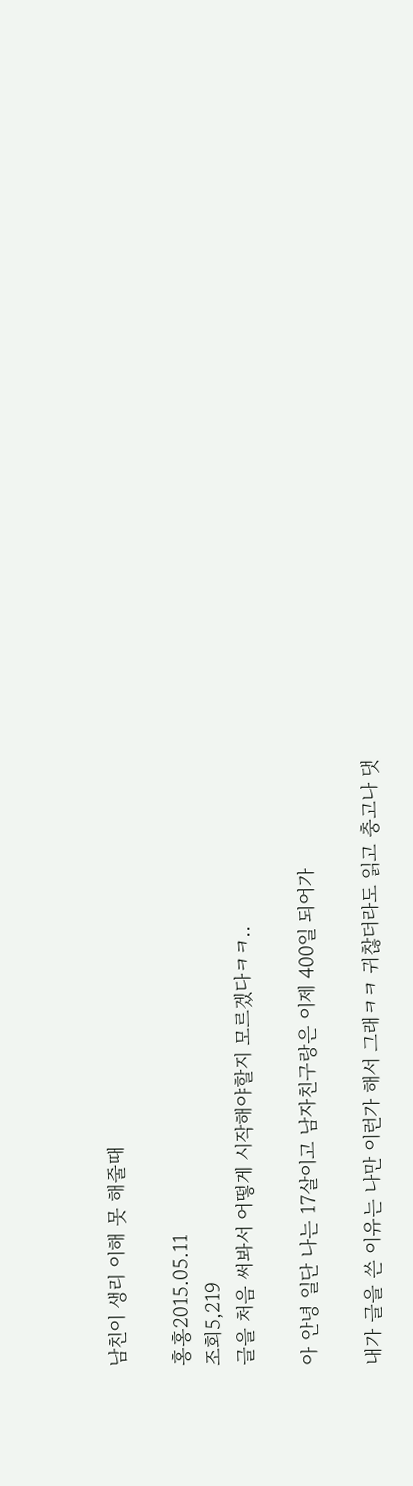남친이 생리 이해 못 해줄때

홍홍2015.05.11
조회5,219
글을 처음 써봐서 어떻게 시작해야할지 모르겠다ㅋㅋ..

아 안녕 일단 나는 17살이고 남자친구랑은 이제 400일 되어가

내가 글을 쓴 이유는 나만 이런가 해서 그래ㅋㅋ 귀찮더라도 읽고 충고나 댓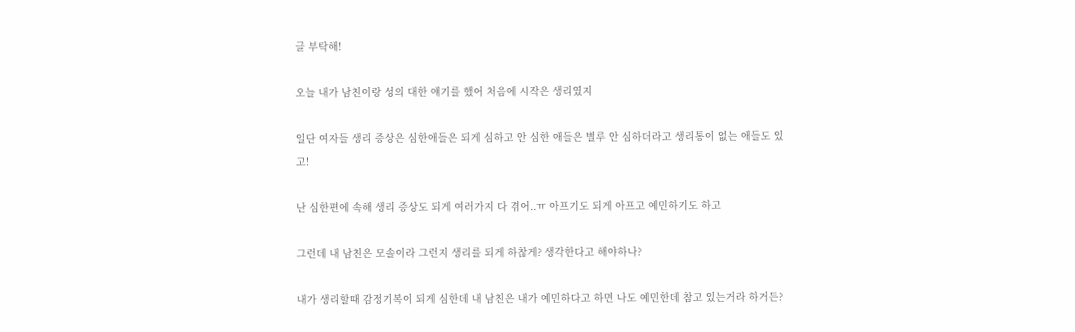글 부탁해!

오늘 내가 남친이랑 성의 대한 얘기를 했어 처음에 시작은 생리였지

일단 여자들 생리 증상은 심한애들은 되게 심하고 안 심한 애들은 별루 안 심하더라고 생리통이 없는 애들도 있고!

난 심한편에 속해 생리 증상도 되게 여러가지 다 겪어..ㅠ 아프기도 되게 아프고 예민하기도 하고

그런데 내 남친은 모솔이라 그런지 생리를 되게 하찮게? 생각한다고 해야하나?

내가 생리할때 감정기복이 되게 심한데 내 남친은 내가 예민하다고 하면 나도 예민한데 참고 있는거라 하거든?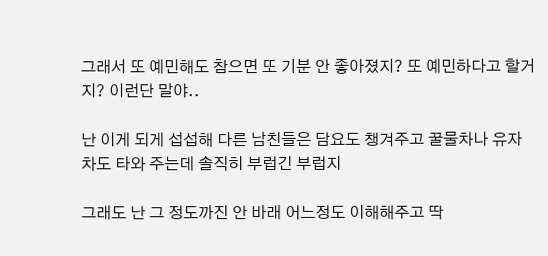그래서 또 예민해도 참으면 또 기분 안 좋아졌지? 또 예민하다고 할거지? 이런단 말야..

난 이게 되게 섭섭해 다른 남친들은 담요도 챙겨주고 꿀물차나 유자차도 타와 주는데 솔직히 부럽긴 부럽지

그래도 난 그 정도까진 안 바래 어느정도 이해해주고 딱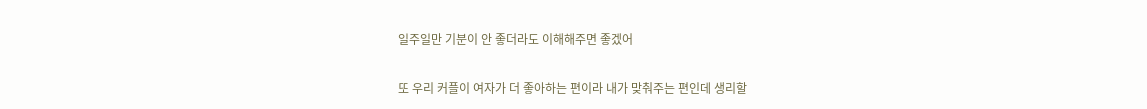일주일만 기분이 안 좋더라도 이해해주면 좋겠어

또 우리 커플이 여자가 더 좋아하는 편이라 내가 맞춰주는 편인데 생리할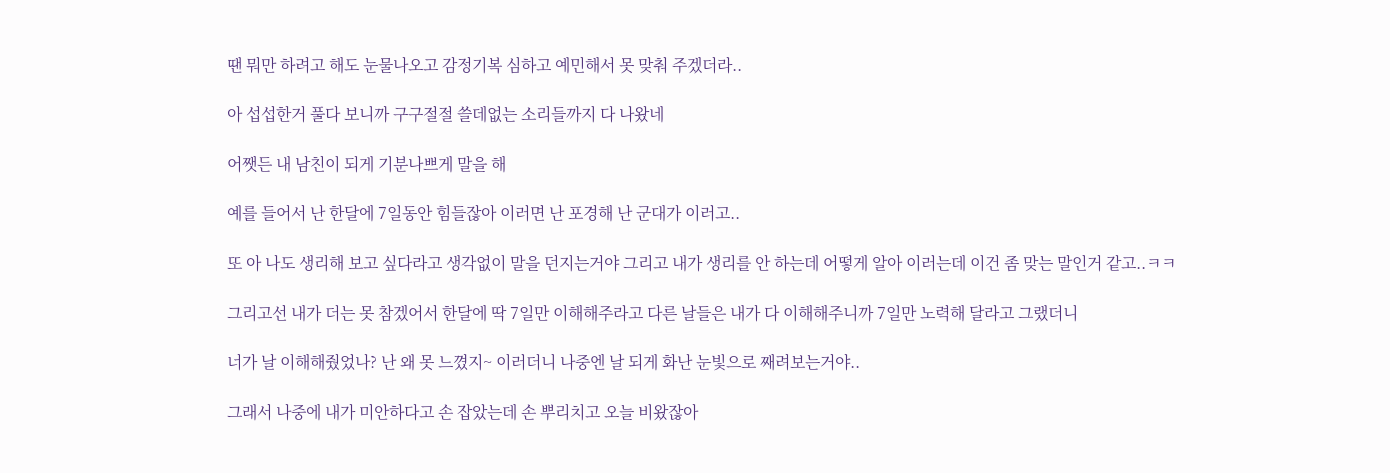땐 뭐만 하려고 해도 눈물나오고 감정기복 심하고 예민해서 못 맞춰 주겠더라..

아 섭섭한거 풀다 보니까 구구절절 쓸데없는 소리들까지 다 나왔네

어쨋든 내 남친이 되게 기분나쁘게 말을 해

예를 들어서 난 한달에 7일동안 힘들잖아 이러면 난 포경해 난 군대가 이러고..

또 아 나도 생리해 보고 싶다라고 생각없이 말을 던지는거야 그리고 내가 생리를 안 하는데 어떻게 알아 이러는데 이건 좀 맞는 말인거 같고..ㅋㅋ

그리고선 내가 더는 못 참겠어서 한달에 딱 7일만 이해해주라고 다른 날들은 내가 다 이해해주니까 7일만 노력해 달라고 그랬더니

너가 날 이해해줬었나? 난 왜 못 느꼈지~ 이러더니 나중엔 날 되게 화난 눈빛으로 째려보는거야..

그래서 나중에 내가 미안하다고 손 잡았는데 손 뿌리치고 오늘 비왔잖아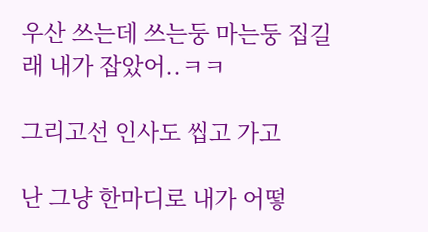우산 쓰는데 쓰는둥 마는둥 집길래 내가 잡았어..ㅋㅋ

그리고선 인사도 씹고 가고

난 그냥 한마디로 내가 어떻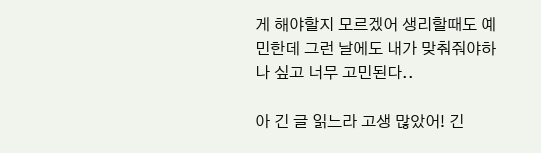게 해야할지 모르겠어 생리할때도 예민한데 그런 날에도 내가 맞춰줘야하나 싶고 너무 고민된다..

아 긴 글 읽느라 고생 많았어! 긴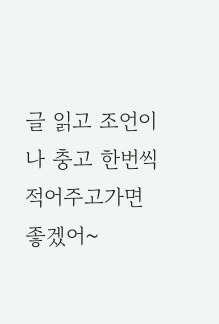글 읽고 조언이나 충고 한번씩 적어주고가면 좋겠어~